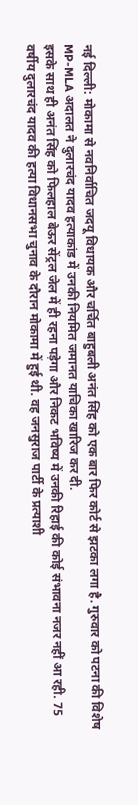नई दिल्ली: मोकामा से नवनिर्वाचित जदयू विधायक और चर्चित बाहुबली अनंत सिंह को एक बार फिर कोर्ट से झटका लगा है. गुरुवार को पटना की विशेष MP-MLA अदालत ने दुलारचंद यादव हत्याकांड में उनकी नियमित जमानत याचिका खारिज कर दी.
इसके साथ ही अनंत सिंह को फिलहाल बेऊर सेंट्रल जेल में ही रहना पड़ेगा और निकट भविष्य में उनकी रिहाई की कोई संभावना नजर नहीं आ रही. 75 वर्षीय दुलारचंद यादव की हत्या विधानसभा चुनाव के दौरान मोकामा में हुई थी. वह जनसुराज पार्टी के प्रत्याशी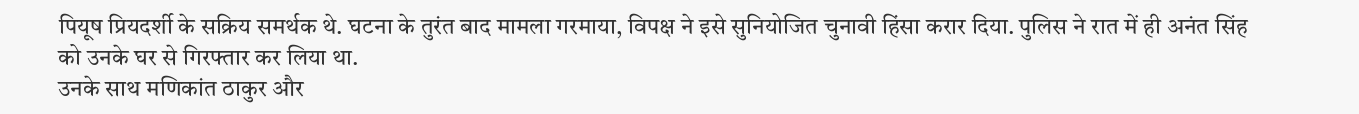पियूष प्रियदर्शी के सक्रिय समर्थक थे. घटना के तुरंत बाद मामला गरमाया, विपक्ष ने इसे सुनियोजित चुनावी हिंसा करार दिया. पुलिस ने रात में ही अनंत सिंह को उनके घर से गिरफ्तार कर लिया था.
उनके साथ मणिकांत ठाकुर और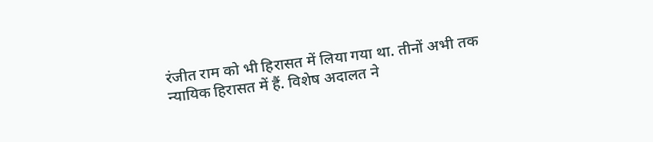रंजीत राम को भी हिरासत में लिया गया था. तीनों अभी तक न्यायिक हिरासत में हैं. विशेष अदालत ने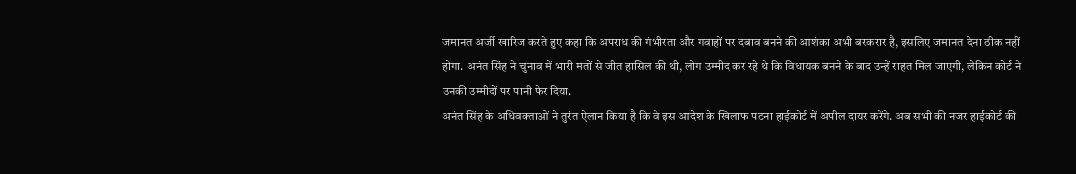जमानत अर्जी खारिज करते हुए कहा कि अपराध की गंभीरता और गवाहों पर दबाव बनने की आशंका अभी बरकरार है, इसलिए जमानत देना ठीक नहीं होगा. अनंत सिंह ने चुनाव में भारी मतों से जीत हासिल की थी, लोग उम्मीद कर रहे थे कि विधायक बनने के बाद उन्हें राहत मिल जाएगी, लेकिन कोर्ट ने उनकी उम्मीदों पर पानी फेर दिया.
अनंत सिंह के अधिवक्ताओं ने तुरंत ऐलान किया है कि वे इस आदेश के खिलाफ पटना हाईकोर्ट में अपील दायर करेंगे. अब सभी की नजर हाईकोर्ट की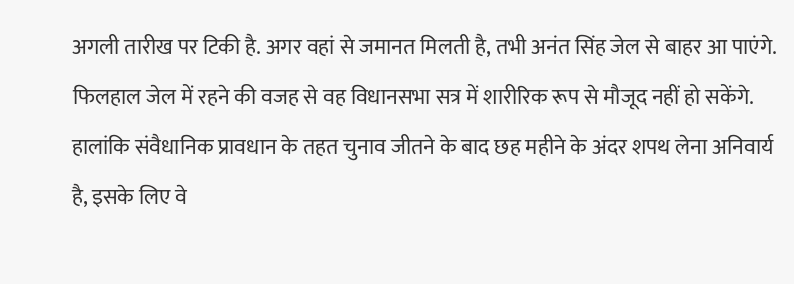अगली तारीख पर टिकी है. अगर वहां से जमानत मिलती है, तभी अनंत सिंह जेल से बाहर आ पाएंगे. फिलहाल जेल में रहने की वजह से वह विधानसभा सत्र में शारीरिक रूप से मौजूद नहीं हो सकेंगे.
हालांकि संवैधानिक प्रावधान के तहत चुनाव जीतने के बाद छह महीने के अंदर शपथ लेना अनिवार्य है, इसके लिए वे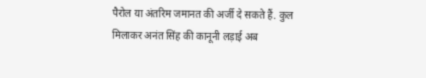पैरोल या अंतरिम जमानत की अर्जी दे सकते हैं. कुल मिलाकर अनंत सिंह की कानूनी लड़ाई अब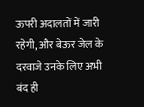ऊपरी अदालतों में जारी रहेगी, और बेऊर जेल के दरवाजे उनके लिए अभी बंद ही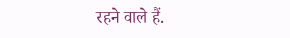रहने वाले हैं.